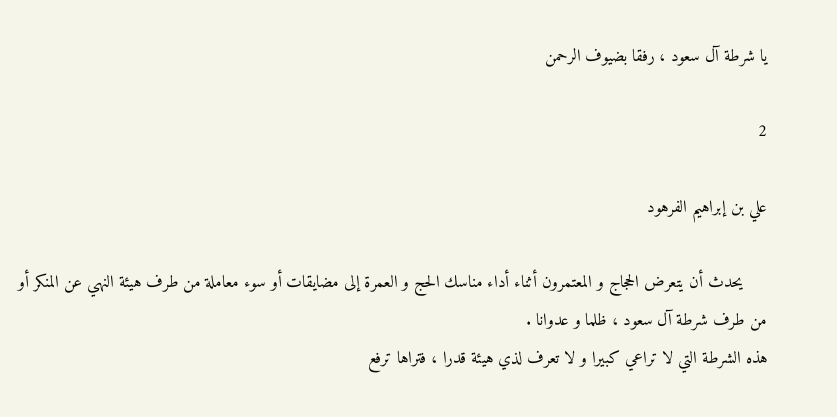يا شرطة آل سعود ، رفقا بضيوف الرحمن

2

علي بن إبراهيم الفرهود

     يحدث أن يتعرض الحجاج و المعتمرون أثناء أداء مناسك الحج و العمرة إلى مضايقات أو سوء معاملة من طرف هيئة النهي عن المنكر أو من طرف شرطة آل سعود ، ظلما و عدوانا .
هذه الشرطة التي لا تراعي كبيرا و لا تعرف لذي هيئة قدرا ، فتراها ترفع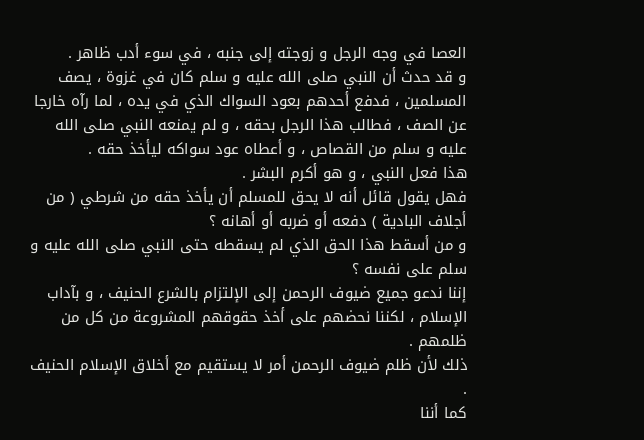العصا في وجه الرجل و زوجته إلى جنبه ، في سوء أدب ظاهر .
و قد حدث أن النبي صلى الله عليه و سلم كان في غزوة ، يصف المسلمين ، فدفع أحدهم بعود السواك الذي في يده ، لما رآه خارجا عن الصف ، فطالب هذا الرجل بحقه ، و لم يمنعه النبي صلى الله عليه و سلم من القصاص ، و أعطاه عود سواكه ليأخذ حقه .
هذا فعل النبي ، و هو أكرم البشر .
فهل يقول قائل أنه لا يحق للمسلم أن يأخذ حقه من شرطي ( من أجلاف البادية ) دفعه أو ضربه أو أهانه ؟
و من أسقط هذا الحق الذي لم يسقطه حتى النبي صلى الله عليه و سلم على نفسه ؟
إننا ندعو جميع ضيوف الرحمن إلى الإلتزام بالشرع الحنيف ، و بآداب الإسلام ، لكننا نحضهم على أخذ حقوقهم المشروعة من كل من ظلمهم .
ذلك لأن ظلم ضيوف الرحمن أمر لا يستقيم مع أخلاق الإسلام الحنيف .
كما أننا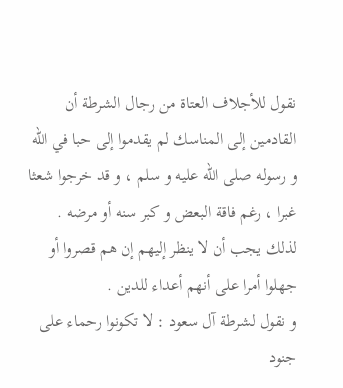نقول للأجلاف العتاة من رجال الشرطة أن القادمين إلى المناسك لم يقدموا إلى حبا في الله و رسوله صلى الله عليه و سلم ، و قد خرجوا شعثا غبرا ، رغم فاقة البعض و كبر سنه أو مرضه .
لذلك يجب أن لا ينظر إليهم إن هم قصروا أو جهلوا أمرا على أنهم أعداء للدين .
و نقول لشرطة آل سعود : لا تكونوا رحماء على جنود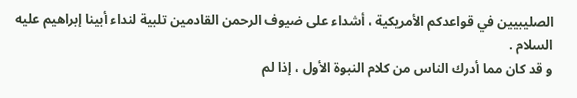الصليبيين في قواعدكم الأمريكية ، أشداء على ضيوف الرحمن القادمين تلبية لنداء أبينا إبراهيم عليه السلام .
و قد كان مما أدرك الناس من كلام النبوة الأول ، إذا لم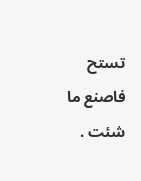تستح فاصنع ما شئت .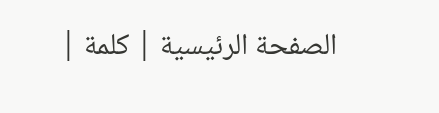الصفحة الرئيسية | كلمة |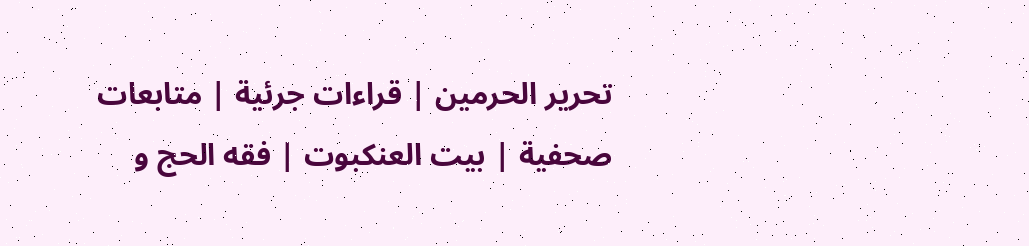تحرير الحرمين | قراءات جرئية | متابعات صحفية | بيت العنكبوت | فقه الحج و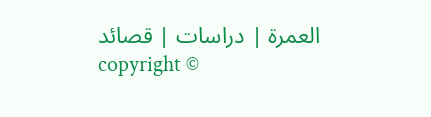العمرة | دراسات | قصائد
copyright ©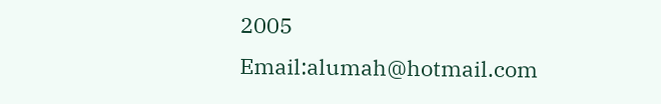2005       Email:alumah@hotmail.com